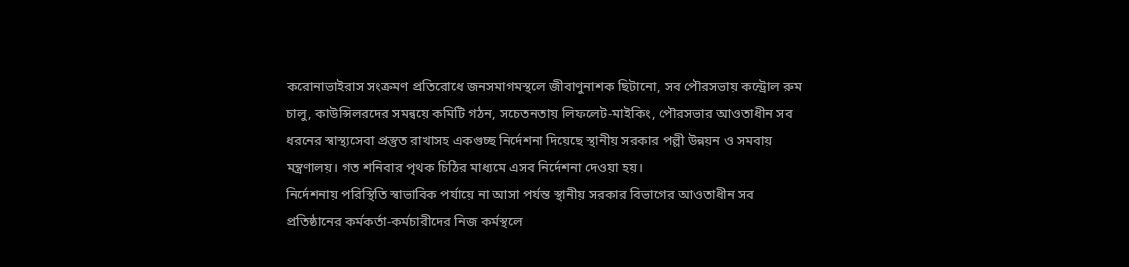করোনাভাইরাস সংক্রমণ প্রতিরোধে জনসমাগমস্থলে জীবাণুনাশক ছিটানো, সব পৌরসভায় কন্ট্রোল রুম চালু, কাউন্সিলরদের সমন্বয়ে কমিটি গঠন, সচেতনতায় লিফলেট-মাইকিং, পৌরসভার আওতাধীন সব ধরনের স্বাস্থ্যসেবা প্রস্তুত রাখাসহ একগুচ্ছ নির্দেশনা দিয়েছে স্থানীয় সরকার পল্লী উন্নয়ন ও সমবায় মন্ত্রণালয়। গত শনিবার পৃথক চিঠির মাধ্যমে এসব নির্দেশনা দেওয়া হয়।
নির্দেশনায় পরিস্থিতি স্বাভাবিক পর্যায়ে না আসা পর্যন্ত স্থানীয় সরকার বিভাগের আওতাধীন সব প্রতিষ্ঠানের কর্মকর্তা-কর্মচারীদের নিজ কর্মস্থলে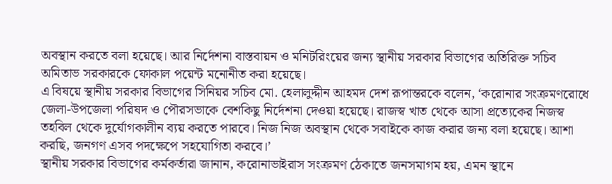অবস্থান করতে বলা হয়েছে। আর নির্দেশনা বাস্তবায়ন ও মনিটরিংয়ের জন্য স্থানীয় সরকার বিভাগের অতিরিক্ত সচিব অমিতাভ সরকারকে ফোকাল পয়েন্ট মনোনীত করা হয়েছে।
এ বিষয়ে স্থানীয় সরকার বিভাগের সিনিয়র সচিব মো. হেলালুদ্দীন আহমদ দেশ রূপান্তরকে বলেন, ‘করোনার সংক্রমণরোধে জেলা-উপজেলা পরিষদ ও পৌরসভাকে বেশকিছু নির্দেশনা দেওয়া হয়েছে। রাজস্ব খাত থেকে আসা প্রত্যেকের নিজস্ব তহবিল থেকে দুর্যোগকালীন ব্যয় করতে পারবে। নিজ নিজ অবস্থান থেকে সবাইকে কাজ করার জন্য বলা হয়েছে। আশা করছি, জনগণ এসব পদক্ষেপে সহযোগিতা করবে।’
স্থানীয় সরকার বিভাগের কর্মকর্তারা জানান, করোনাভাইরাস সংক্রমণ ঠেকাতে জনসমাগম হয়, এমন স্থানে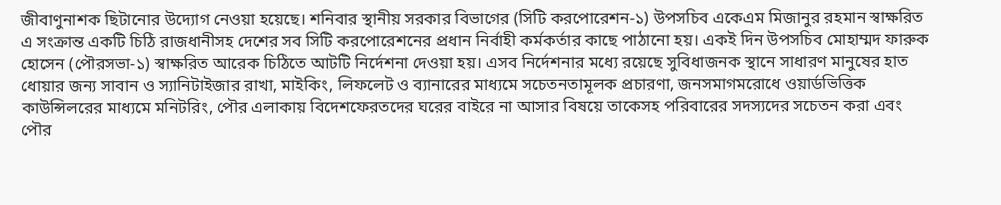জীবাণুনাশক ছিটানোর উদ্যোগ নেওয়া হয়েছে। শনিবার স্থানীয় সরকার বিভাগের (সিটি করপোরেশন-১) উপসচিব একেএম মিজানুর রহমান স্বাক্ষরিত এ সংক্রান্ত একটি চিঠি রাজধানীসহ দেশের সব সিটি করপোরেশনের প্রধান নির্বাহী কর্মকর্তার কাছে পাঠানো হয়। একই দিন উপসচিব মোহাম্মদ ফারুক হোসেন (পৌরসভা-১) স্বাক্ষরিত আরেক চিঠিতে আটটি নির্দেশনা দেওয়া হয়। এসব নির্দেশনার মধ্যে রয়েছে সুবিধাজনক স্থানে সাধারণ মানুষের হাত ধোয়ার জন্য সাবান ও স্যানিটাইজার রাখা, মাইকিং, লিফলেট ও ব্যানারের মাধ্যমে সচেতনতামূলক প্রচারণা, জনসমাগমরোধে ওয়ার্ডভিত্তিক কাউন্সিলরের মাধ্যমে মনিটরিং, পৌর এলাকায় বিদেশফেরতদের ঘরের বাইরে না আসার বিষয়ে তাকেসহ পরিবারের সদস্যদের সচেতন করা এবং পৌর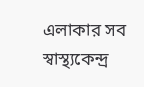এলাকার সব স্বাস্থ্যকেন্দ্র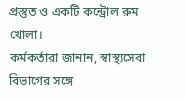প্রস্তুত ও একটি কন্ট্রোল রুম খোলা।
কর্মকর্তারা জানান, স্বাস্থ্যসেবা বিভাগের সঙ্গে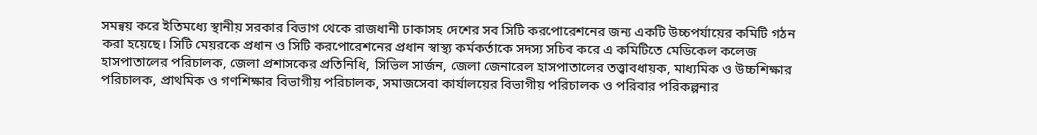সমন্বয় করে ইতিমধ্যে স্থানীয় সরকার বিভাগ থেকে রাজধানী ঢাকাসহ দেশের সব সিটি করপোরেশনের জন্য একটি উচ্চপর্যায়ের কমিটি গঠন করা হয়েছে। সিটি মেয়রকে প্রধান ও সিটি করপোরেশনের প্রধান স্বাস্থ্য কর্মকর্তাকে সদস্য সচিব করে এ কমিটিতে মেডিকেল কলেজ হাসপাতালের পরিচালক, জেলা প্রশাসকের প্রতিনিধি, সিভিল সার্জন, জেলা জেনারেল হাসপাতালের তত্ত্বাবধায়ক, মাধ্যমিক ও উচ্চশিক্ষার পরিচালক, প্রাথমিক ও গণশিক্ষার বিভাগীয় পরিচালক, সমাজসেবা কার্যালয়ের বিভাগীয় পরিচালক ও পরিবার পরিকল্পনার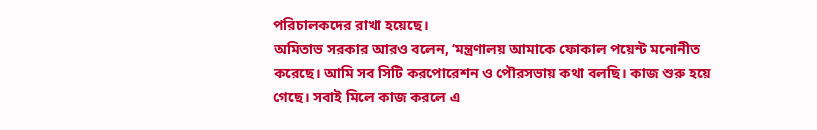পরিচালকদের রাখা হয়েছে।
অমিতাভ সরকার আরও বলেন, ‘মন্ত্রণালয় আমাকে ফোকাল পয়েন্ট মনোনীত করেছে। আমি সব সিটি করপোরেশন ও পৌরসভায় কথা বলছি। কাজ শুরু হয়ে গেছে। সবাই মিলে কাজ করলে এ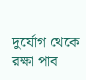দুর্যোগ থেকে রক্ষা পাব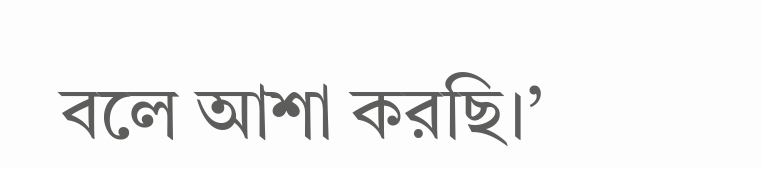বলে আশা করছি।’